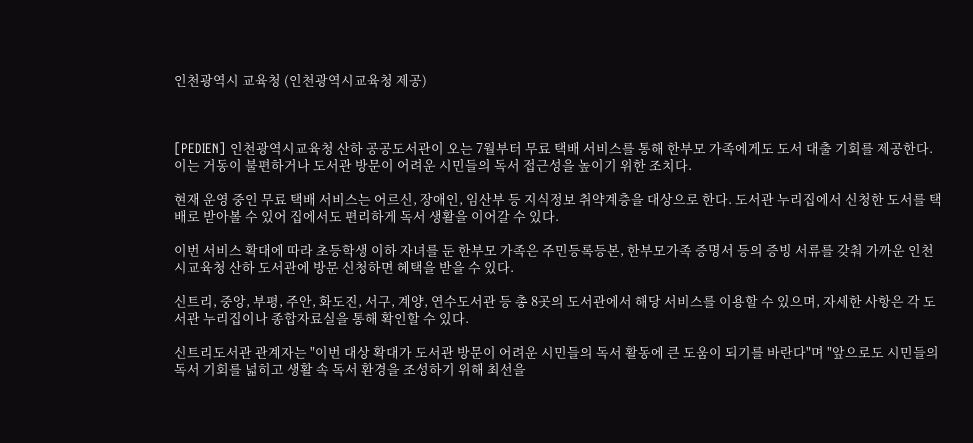인천광역시 교육청 (인천광역시교육청 제공)



[PEDIEN] 인천광역시교육청 산하 공공도서관이 오는 7월부터 무료 택배 서비스를 통해 한부모 가족에게도 도서 대출 기회를 제공한다. 이는 거동이 불편하거나 도서관 방문이 어려운 시민들의 독서 접근성을 높이기 위한 조치다.

현재 운영 중인 무료 택배 서비스는 어르신, 장애인, 임산부 등 지식정보 취약계층을 대상으로 한다. 도서관 누리집에서 신청한 도서를 택배로 받아볼 수 있어 집에서도 편리하게 독서 생활을 이어갈 수 있다.

이번 서비스 확대에 따라 초등학생 이하 자녀를 둔 한부모 가족은 주민등록등본, 한부모가족 증명서 등의 증빙 서류를 갖춰 가까운 인천시교육청 산하 도서관에 방문 신청하면 혜택을 받을 수 있다.

신트리, 중앙, 부평, 주안, 화도진, 서구, 계양, 연수도서관 등 총 8곳의 도서관에서 해당 서비스를 이용할 수 있으며, 자세한 사항은 각 도서관 누리집이나 종합자료실을 통해 확인할 수 있다.

신트리도서관 관계자는 "이번 대상 확대가 도서관 방문이 어려운 시민들의 독서 활동에 큰 도움이 되기를 바란다"며 "앞으로도 시민들의 독서 기회를 넓히고 생활 속 독서 환경을 조성하기 위해 최선을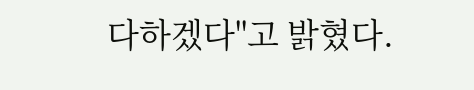다하겠다"고 밝혔다.